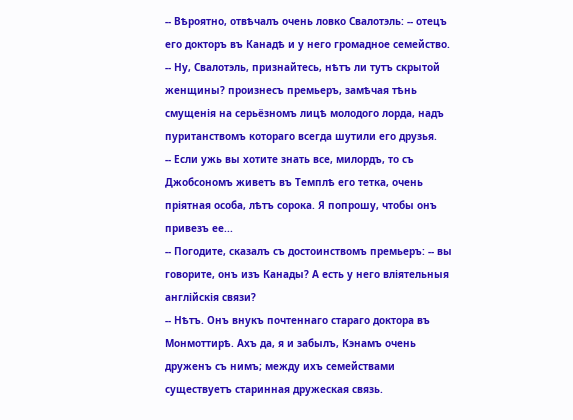-- Вѣроятно, отвѣчалъ очень ловко Свалотэль: -- отецъ его докторъ въ Канадѣ и у него громадное семейство.
-- Ну, Свалотэль, признайтесь, нѣтъ ли тутъ скрытой женщины? произнесъ премьеръ, замѣчая тѣнь смущенія на серьёзномъ лицѣ молодого лорда, надъ пуританствомъ котораго всегда шутили его друзья.
-- Если ужь вы хотите знать все, милордъ, то съ Джобсономъ живетъ въ Темплѣ его тетка, очень пріятная особа, лѣтъ сорока. Я попрошу, чтобы онъ привезъ ее...
-- Погодите, сказалъ съ достоинствомъ премьеръ: -- вы говорите, онъ изъ Канады? А есть у него вліятельныя англійскія связи?
-- Нѣтъ. Онъ внукъ почтеннаго стараго доктора въ Монмоттирѣ. Ахъ да, я и забылъ, Кэнамъ очень друженъ съ нимъ; между ихъ семействами существуетъ старинная дружеская связь.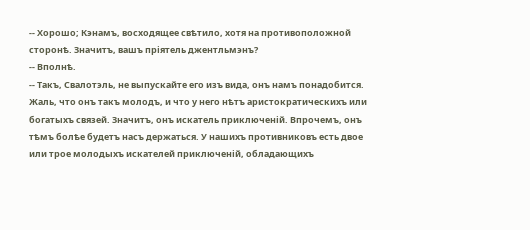-- Хорошо; Кэнамъ, восходящее свѣтило, хотя на противоположной сторонѣ. Значитъ, вашъ пріятель джентльмэнъ?
-- Вполнѣ.
-- Такъ, Свалотэль, не выпускайте его изъ вида, онъ намъ понадобится. Жаль, что онъ такъ молодъ, и что у него нѣтъ аристократическихъ или богатыхъ связей. Значитъ, онъ искатель приключеній. Впрочемъ, онъ тѣмъ болѣе будетъ насъ держаться. У нашихъ противниковъ есть двое или трое молодыхъ искателей приключеній, обладающихъ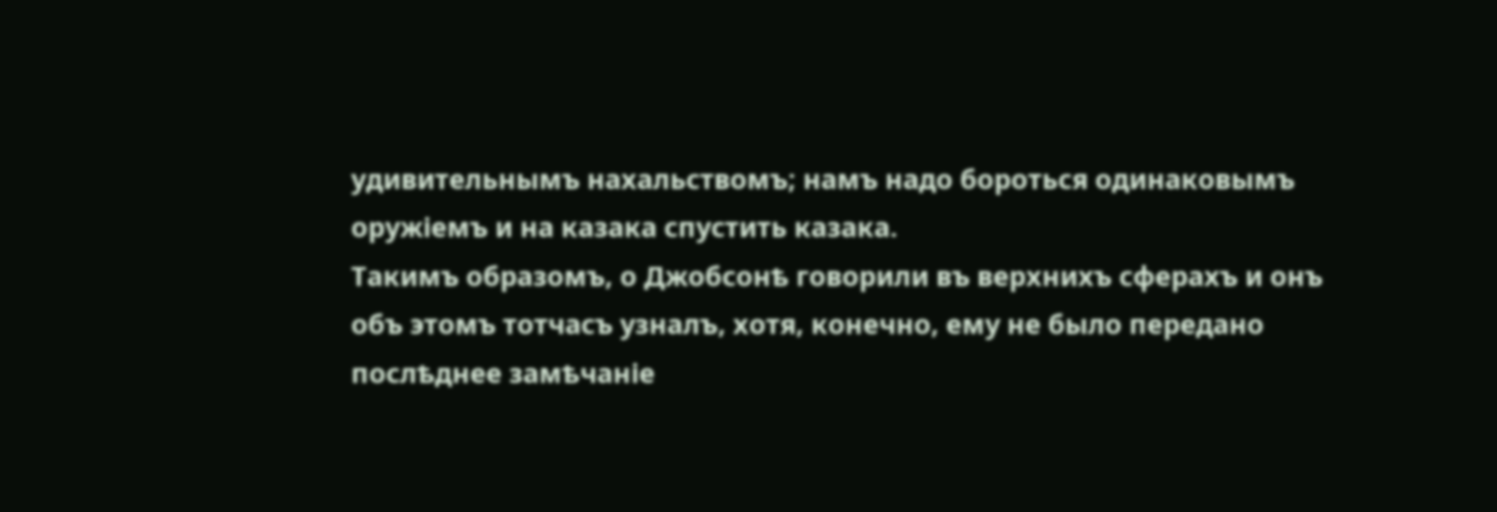удивительнымъ нахальствомъ; намъ надо бороться одинаковымъ оружіемъ и на казака спустить казака.
Такимъ образомъ, о Джобсонѣ говорили въ верхнихъ сферахъ и онъ объ этомъ тотчасъ узналъ, хотя, конечно, ему не было передано послѣднее замѣчаніе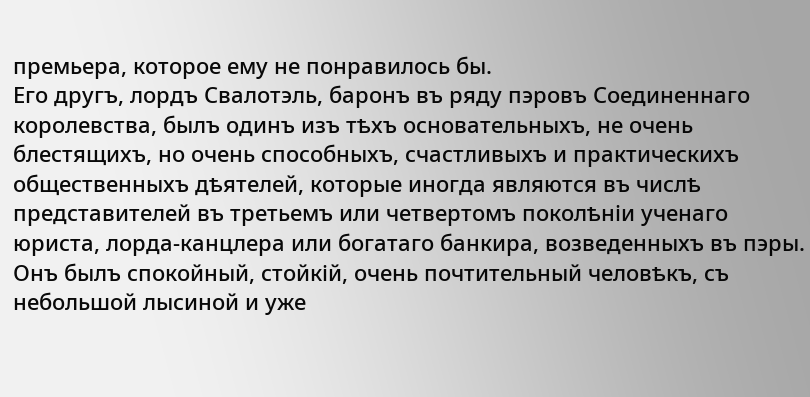премьера, которое ему не понравилось бы.
Его другъ, лордъ Свалотэль, баронъ въ ряду пэровъ Соединеннаго королевства, былъ одинъ изъ тѣхъ основательныхъ, не очень блестящихъ, но очень способныхъ, счастливыхъ и практическихъ общественныхъ дѣятелей, которые иногда являются въ числѣ представителей въ третьемъ или четвертомъ поколѣніи ученаго юриста, лорда-канцлера или богатаго банкира, возведенныхъ въ пэры. Онъ былъ спокойный, стойкій, очень почтительный человѣкъ, съ небольшой лысиной и уже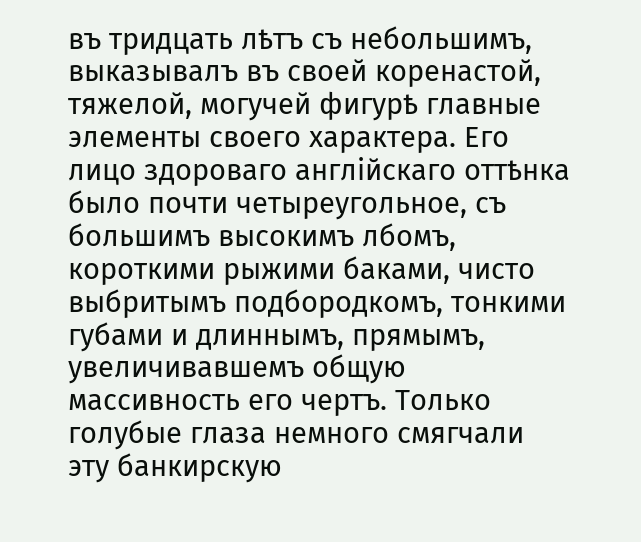въ тридцать лѣтъ съ небольшимъ, выказывалъ въ своей коренастой, тяжелой, могучей фигурѣ главные элементы своего характера. Его лицо здороваго англійскаго оттѣнка было почти четыреугольное, съ большимъ высокимъ лбомъ, короткими рыжими баками, чисто выбритымъ подбородкомъ, тонкими губами и длиннымъ, прямымъ, увеличивавшемъ общую массивность его чертъ. Только голубые глаза немного смягчали эту банкирскую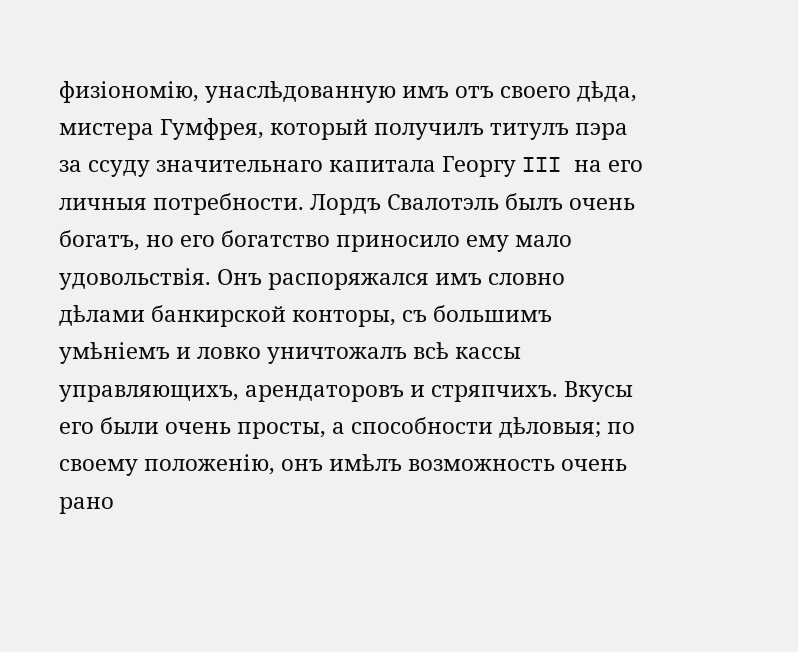физіономію, унаслѣдованную имъ отъ своего дѣда, мистера Гумфрея, который получилъ титулъ пэра за ссуду значительнаго капитала Георгу III на его личныя потребности. Лордъ Свалотэль былъ очень богатъ, но его богатство приносило ему мало удовольствія. Онъ распоряжался имъ словно дѣлами банкирской конторы, съ большимъ умѣніемъ и ловко уничтожалъ всѣ кассы управляющихъ, арендаторовъ и стряпчихъ. Вкусы его были очень просты, а способности дѣловыя; по своему положенію, онъ имѣлъ возможность очень рано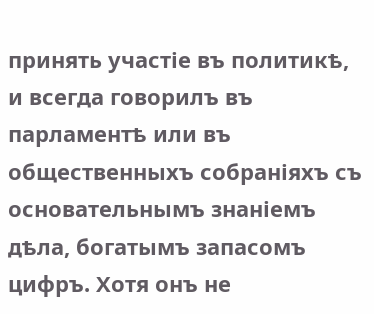принять участіе въ политикѣ, и всегда говорилъ въ парламентѣ или въ общественныхъ собраніяхъ съ основательнымъ знаніемъ дѣла, богатымъ запасомъ цифръ. Хотя онъ не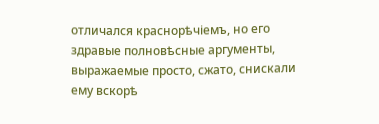отличался краснорѣчіемъ, но его здравые полновѣсные аргументы, выражаемые просто, сжато, снискали ему вскорѣ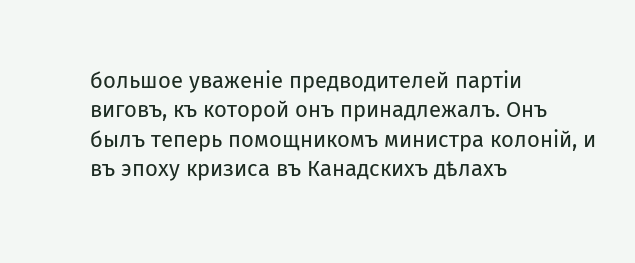большое уваженіе предводителей партіи виговъ, къ которой онъ принадлежалъ. Онъ былъ теперь помощникомъ министра колоній, и въ эпоху кризиса въ Канадскихъ дѣлахъ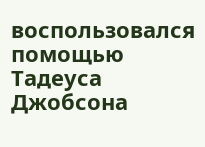воспользовался помощью Тадеуса Джобсона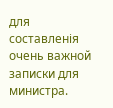для составленія очень важной записки для министра.